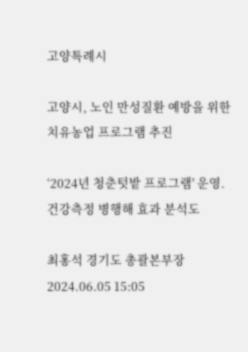고양특례시

고양시, 노인 만성질환 예방을 위한 치유농업 프로그램 추진

‘2024년 청춘텃밭 프로그램' 운영.건강측정 병행해 효과 분석도

최홍석 경기도 총괄본부장 2024.06.05 15:05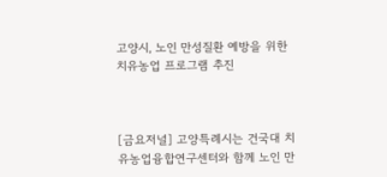고양시, 노인 만성질환 예방을 위한 치유농업 프로그램 추진



[금요저널] 고양특례시는 건국대 치유농업융합연구센터와 함께 노인 만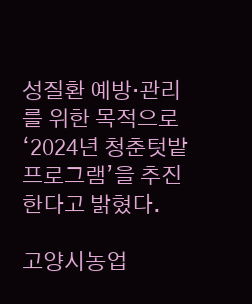성질환 예방·관리를 위한 목적으로‘2024년 청춘텃밭 프로그램’을 추진한다고 밝혔다.

고양시농업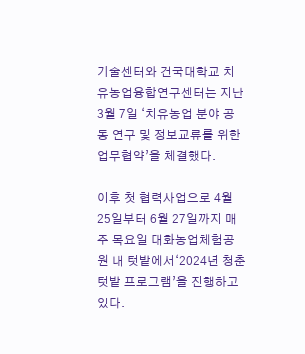기술센터와 건국대학교 치유농업융합연구센터는 지난 3월 7일 ‘치유농업 분야 공동 연구 및 정보교류를 위한 업무협약’을 체결했다.

이후 첫 협력사업으로 4월 25일부터 6월 27일까지 매주 목요일 대화농업체험공원 내 텃밭에서‘2024년 청춘텃밭 프로그램’을 진행하고 있다.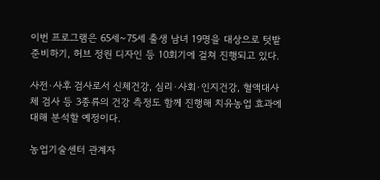이번 프로그램은 65세~75세 출생 남녀 19명을 대상으로 텃밭 준비하기, 허브 정원 디자인 등 10회기에 걸쳐 진행되고 있다.

사전·사후 검사로서 신체건강, 심리·사회·인지건강, 혈액대사체 검사 등 3종류의 건강 측정도 함께 진행해 치유농업 효과에 대해 분석할 예정이다.

농업기술센터 관계자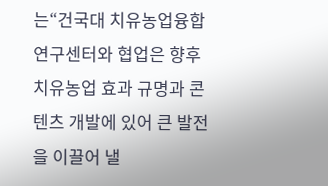는“건국대 치유농업융합연구센터와 협업은 향후 치유농업 효과 규명과 콘텐츠 개발에 있어 큰 발전을 이끌어 낼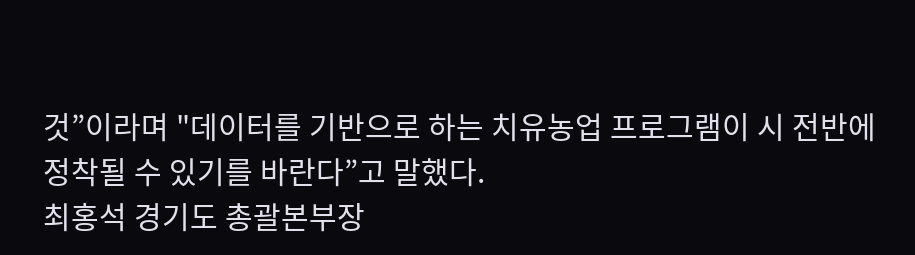것”이라며 "데이터를 기반으로 하는 치유농업 프로그램이 시 전반에 정착될 수 있기를 바란다”고 말했다.
최홍석 경기도 총괄본부장